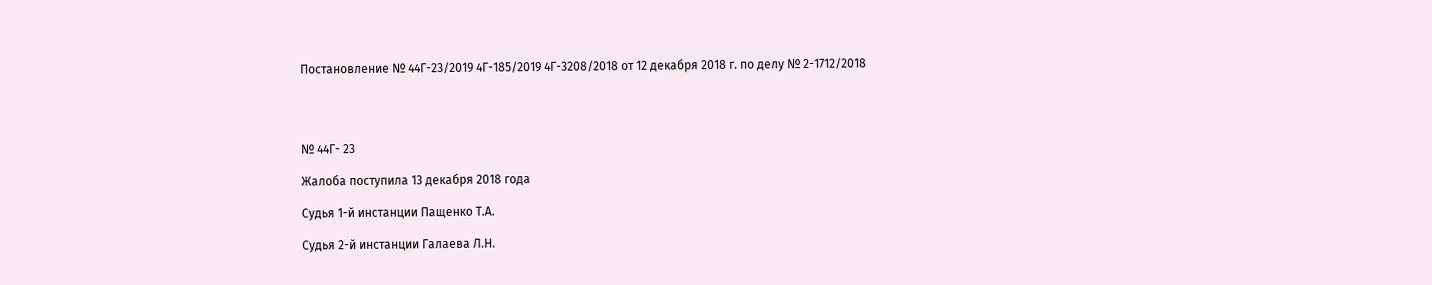Постановление № 44Г-23/2019 4Г-185/2019 4Г-3208/2018 от 12 декабря 2018 г. по делу № 2-1712/2018




№ 44Г- 23

Жалоба поступила 13 декабря 2018 года

Судья 1-й инстанции Пащенко Т.А.

Судья 2-й инстанции Галаева Л.Н.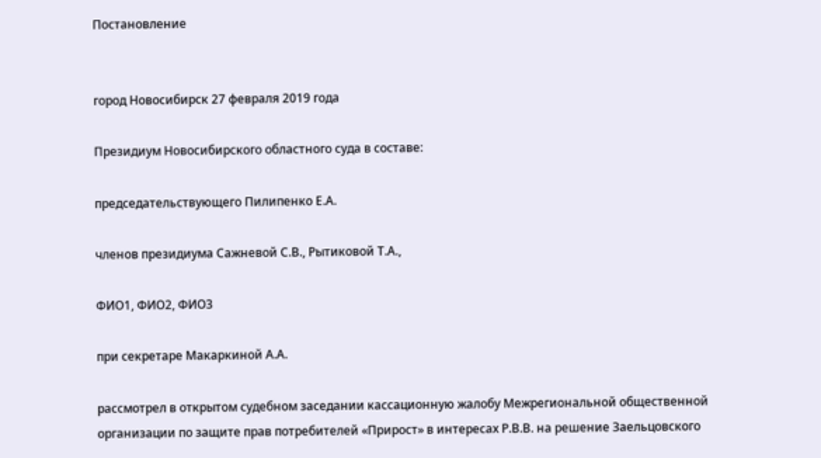Постановление


город Новосибирск 27 февраля 2019 года

Президиум Новосибирского областного суда в составе:

председательствующего Пилипенко Е.А.

членов президиума Сажневой С.В., Рытиковой Т.А.,

ФИО1, ФИО2, ФИО3

при секретаре Макаркиной А.А.

рассмотрел в открытом судебном заседании кассационную жалобу Межрегиональной общественной организации по защите прав потребителей «Прирост» в интересах Р.В.В. на решение Заельцовского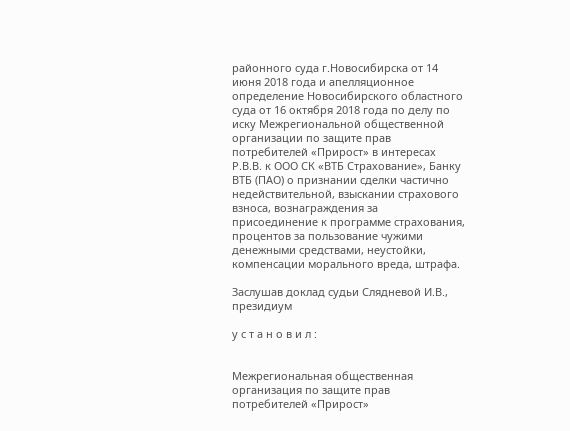районного суда г.Новосибирска от 14 июня 2018 года и апелляционное определение Новосибирского областного суда от 16 октября 2018 года по делу по иску Межрегиональной общественной организации по защите прав потребителей «Прирост» в интересах Р.В.В. к ООО СК «ВТБ Страхование», Банку ВТБ (ПАО) о признании сделки частично недействительной, взыскании страхового взноса, вознаграждения за присоединение к программе страхования, процентов за пользование чужими денежными средствами, неустойки, компенсации морального вреда, штрафа.

Заслушав доклад судьи Слядневой И.В., президиум

у с т а н о в и л :


Межрегиональная общественная организация по защите прав потребителей «Прирост»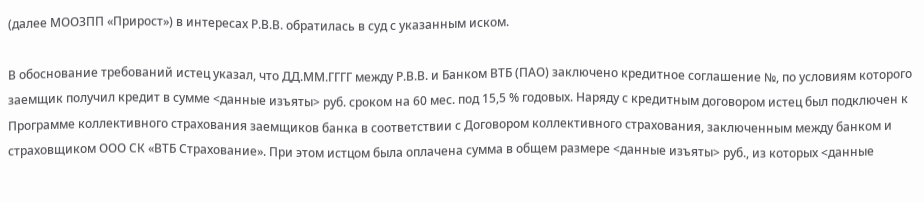(далее МООЗПП «Прирост») в интересах Р.В.В. обратилась в суд с указанным иском.

В обоснование требований истец указал, что ДД.ММ.ГГГГ между Р.В.В. и Банком ВТБ (ПАО) заключено кредитное соглашение №, по условиям которого заемщик получил кредит в сумме <данные изъяты> руб. сроком на 60 мес. под 15,5 % годовых. Наряду с кредитным договором истец был подключен к Программе коллективного страхования заемщиков банка в соответствии с Договором коллективного страхования, заключенным между банком и страховщиком ООО СК «ВТБ Страхование». При этом истцом была оплачена сумма в общем размере <данные изъяты> руб., из которых <данные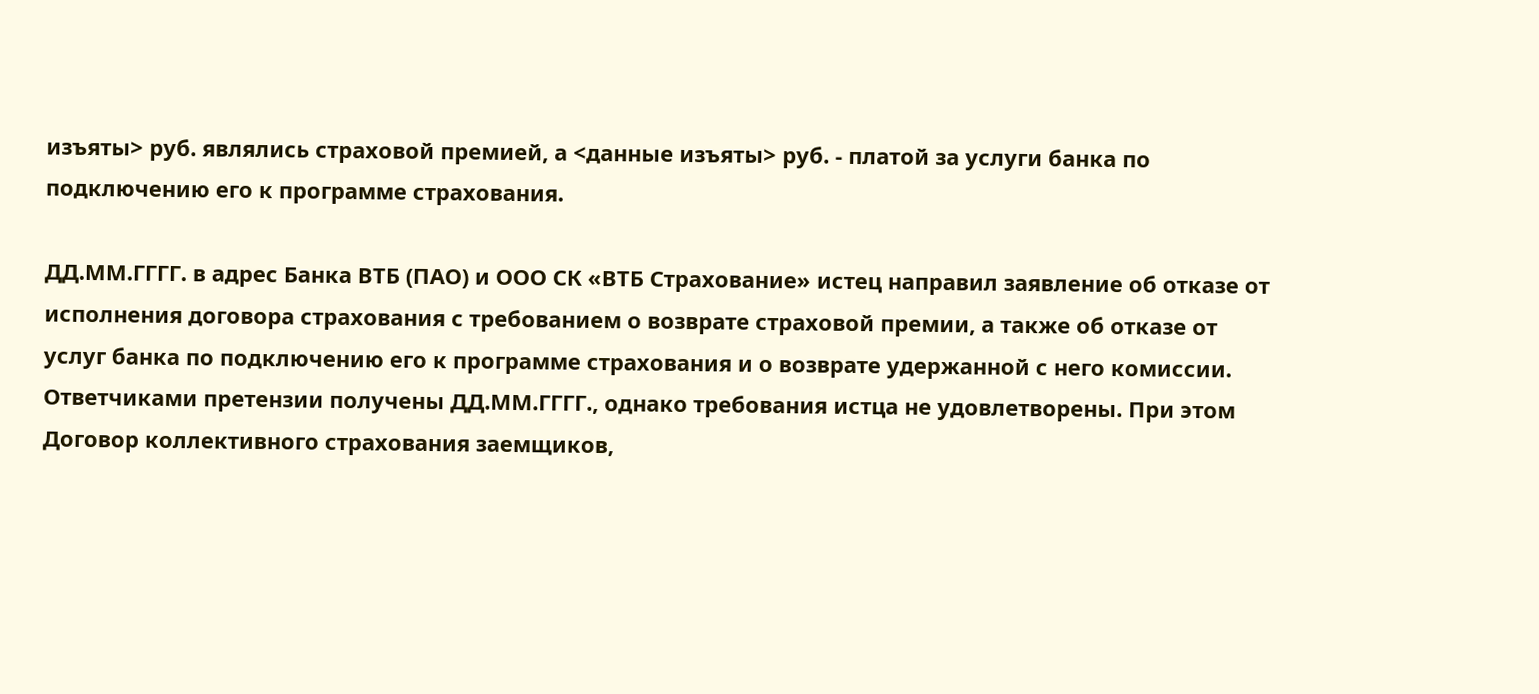изъяты> руб. являлись страховой премией, а <данные изъяты> руб. - платой за услуги банка по подключению его к программе страхования.

ДД.ММ.ГГГГ. в адрес Банка ВТБ (ПАО) и ООО СК «ВТБ Страхование» истец направил заявление об отказе от исполнения договора страхования с требованием о возврате страховой премии, а также об отказе от услуг банка по подключению его к программе страхования и о возврате удержанной с него комиссии. Ответчиками претензии получены ДД.ММ.ГГГГ., однако требования истца не удовлетворены. При этом Договор коллективного страхования заемщиков,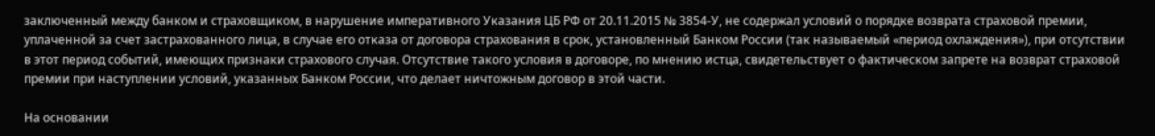заключенный между банком и страховщиком, в нарушение императивного Указания ЦБ РФ от 20.11.2015 № 3854-У, не содержал условий о порядке возврата страховой премии, уплаченной за счет застрахованного лица, в случае его отказа от договора страхования в срок, установленный Банком России (так называемый «период охлаждения»), при отсутствии в этот период событий, имеющих признаки страхового случая. Отсутствие такого условия в договоре, по мнению истца, свидетельствует о фактическом запрете на возврат страховой премии при наступлении условий, указанных Банком России, что делает ничтожным договор в этой части.

На основании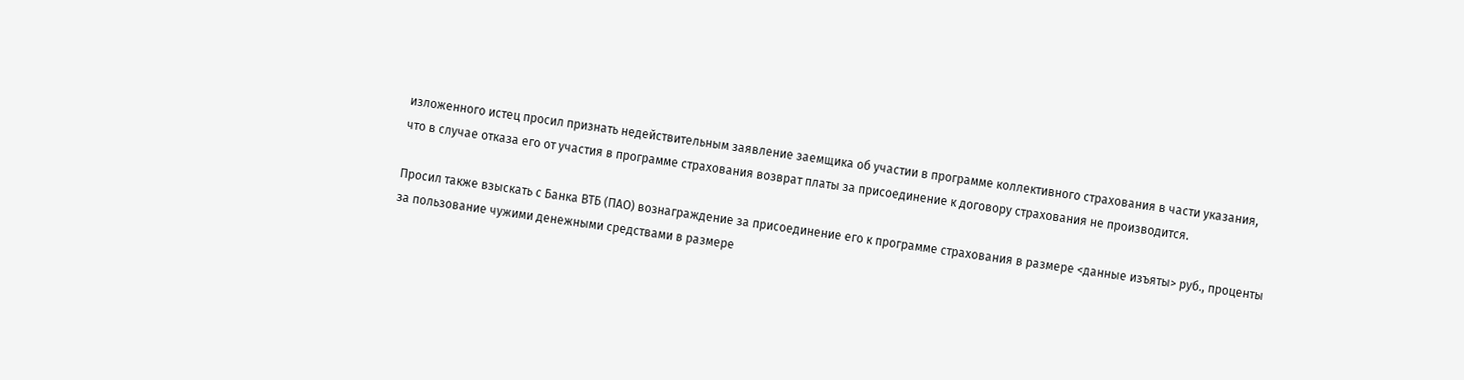изложенного истец просил признать недействительным заявление заемщика об участии в программе коллективного страхования в части указания, что в случае отказа его от участия в программе страхования возврат платы за присоединение к договору страхования не производится.

Просил также взыскать с Банка ВТБ (ПАО) вознаграждение за присоединение его к программе страхования в размере <данные изъяты> руб., проценты за пользование чужими денежными средствами в размере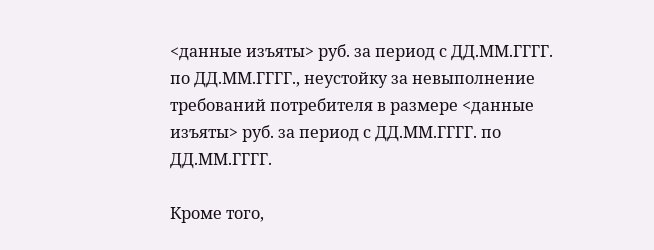<данные изъяты> руб. за период с ДД.ММ.ГГГГ. по ДД.ММ.ГГГГ., неустойку за невыполнение требований потребителя в размере <данные изъяты> руб. за период с ДД.ММ.ГГГГ. по ДД.ММ.ГГГГ.

Кроме того,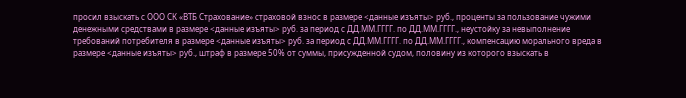просил взыскать с ООО СК «ВТБ Страхование» страховой взнос в размере <данные изъяты> руб., проценты за пользование чужими денежными средствами в размере <данные изъяты> руб. за период с ДД.ММ.ГГГГ. по ДД.ММ.ГГГГ., неустойку за невыполнение требований потребителя в размере <данные изъяты> руб. за период с ДД.ММ.ГГГГ. по ДД.ММ.ГГГГ., компенсацию морального вреда в размере <данные изъяты> руб., штраф в размере 50% от суммы, присужденной судом, половину из которого взыскать в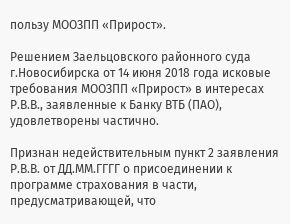пользу МООЗПП «Прирост».

Решением Заельцовского районного суда г.Новосибирска от 14 июня 2018 года исковые требования МООЗПП «Прирост» в интересах Р.В.В., заявленные к Банку ВТБ (ПАО), удовлетворены частично.

Признан недействительным пункт 2 заявления Р.В.В. от ДД.ММ.ГГГГ о присоединении к программе страхования в части, предусматривающей, что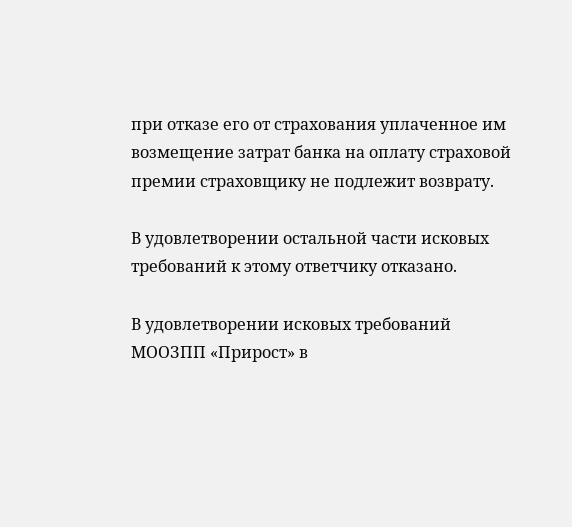при отказе его от страхования уплаченное им возмещение затрат банка на оплату страховой премии страховщику не подлежит возврату.

В удовлетворении остальной части исковых требований к этому ответчику отказано.

В удовлетворении исковых требований МООЗПП «Прирост» в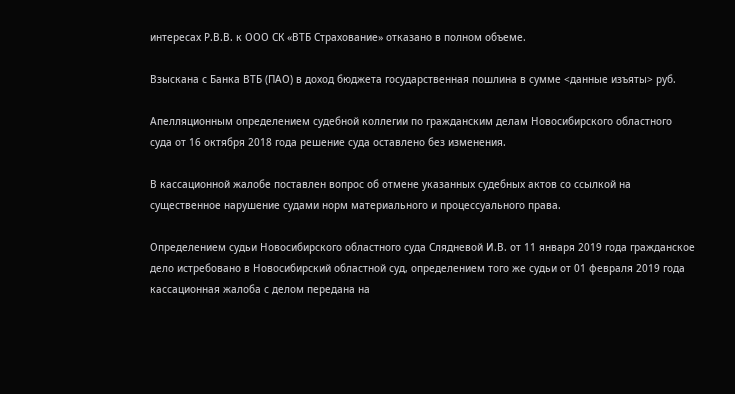интересах Р.В.В. к ООО СК «ВТБ Страхование» отказано в полном объеме.

Взыскана с Банка ВТБ (ПАО) в доход бюджета государственная пошлина в сумме <данные изъяты> руб.

Апелляционным определением судебной коллегии по гражданским делам Новосибирского областного суда от 16 октября 2018 года решение суда оставлено без изменения.

В кассационной жалобе поставлен вопрос об отмене указанных судебных актов со ссылкой на существенное нарушение судами норм материального и процессуального права.

Определением судьи Новосибирского областного суда Слядневой И.В. от 11 января 2019 года гражданское дело истребовано в Новосибирский областной суд, определением того же судьи от 01 февраля 2019 года кассационная жалоба с делом передана на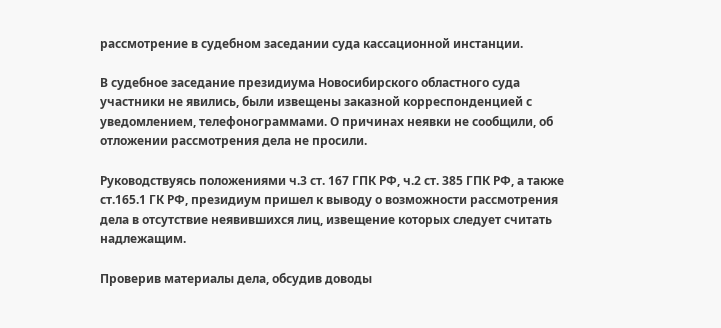рассмотрение в судебном заседании суда кассационной инстанции.

В судебное заседание президиума Новосибирского областного суда участники не явились, были извещены заказной корреспонденцией с уведомлением, телефонограммами. О причинах неявки не сообщили, об отложении рассмотрения дела не просили.

Руководствуясь положениями ч.3 ст. 167 ГПК РФ, ч.2 ст. 385 ГПК РФ, а также ст.165.1 ГК РФ, президиум пришел к выводу о возможности рассмотрения дела в отсутствие неявившихся лиц, извещение которых следует считать надлежащим.

Проверив материалы дела, обсудив доводы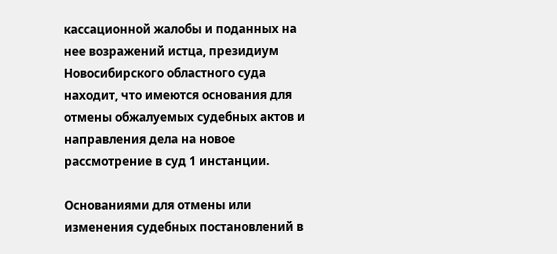кассационной жалобы и поданных на нее возражений истца, президиум Новосибирского областного суда находит, что имеются основания для отмены обжалуемых судебных актов и направления дела на новое рассмотрение в суд 1 инстанции.

Основаниями для отмены или изменения судебных постановлений в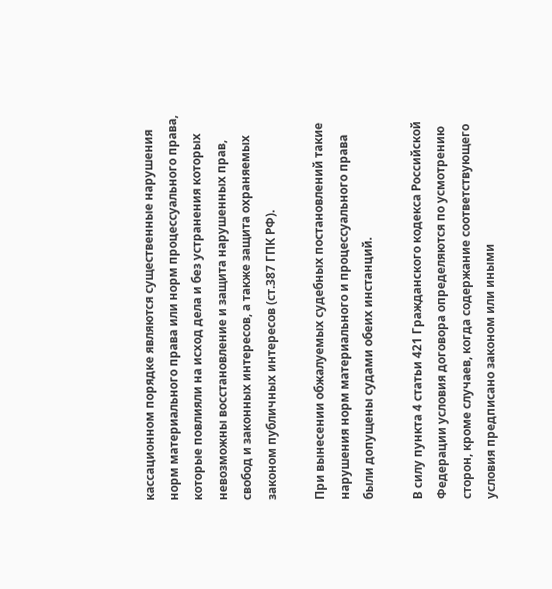кассационном порядке являются существенные нарушения норм материального права или норм процессуального права, которые повлияли на исход дела и без устранения которых невозможны восстановление и защита нарушенных прав, свобод и законных интересов, а также защита охраняемых законом публичных интересов (ст.387 ГПК РФ).

При вынесении обжалуемых судебных постановлений такие нарушения норм материального и процессуального права были допущены судами обеих инстанций.

В силу пункта 4 статьи 421 Гражданского кодекса Российской Федерации условия договора определяются по усмотрению сторон, кроме случаев, когда содержание соответствующего условия предписано законом или иными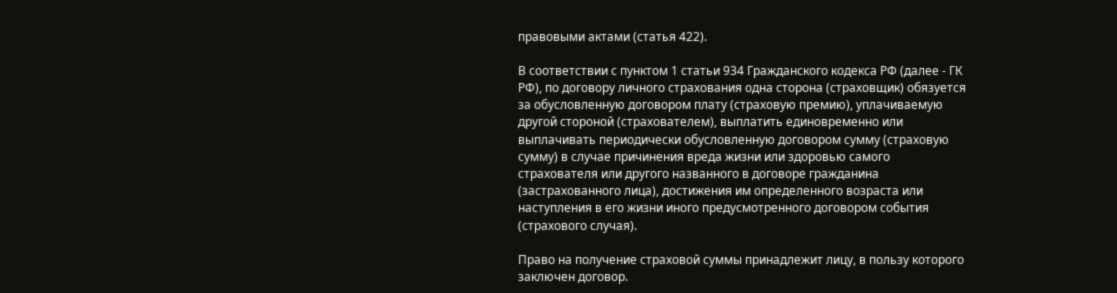правовыми актами (статья 422).

В соответствии с пунктом 1 статьи 934 Гражданского кодекса РФ (далее - ГК РФ), по договору личного страхования одна сторона (страховщик) обязуется за обусловленную договором плату (страховую премию), уплачиваемую другой стороной (страхователем), выплатить единовременно или выплачивать периодически обусловленную договором сумму (страховую сумму) в случае причинения вреда жизни или здоровью самого страхователя или другого названного в договоре гражданина (застрахованного лица), достижения им определенного возраста или наступления в его жизни иного предусмотренного договором события (страхового случая).

Право на получение страховой суммы принадлежит лицу, в пользу которого заключен договор.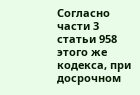Согласно части 3 статьи 958 этого же кодекса, при досрочном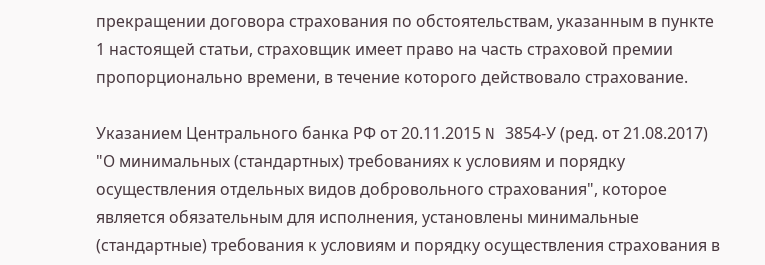прекращении договора страхования по обстоятельствам, указанным в пункте 1 настоящей статьи, страховщик имеет право на часть страховой премии пропорционально времени, в течение которого действовало страхование.

Указанием Центрального банка РФ от 20.11.2015 N 3854-У (ред. от 21.08.2017) "О минимальных (стандартных) требованиях к условиям и порядку осуществления отдельных видов добровольного страхования", которое является обязательным для исполнения, установлены минимальные (стандартные) требования к условиям и порядку осуществления страхования в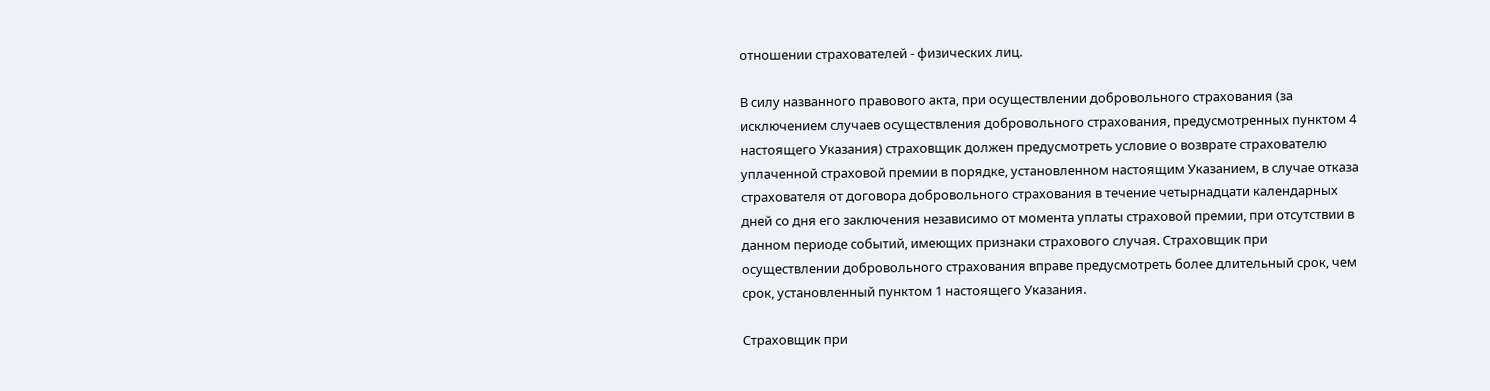отношении страхователей - физических лиц.

В силу названного правового акта, при осуществлении добровольного страхования (за исключением случаев осуществления добровольного страхования, предусмотренных пунктом 4 настоящего Указания) страховщик должен предусмотреть условие о возврате страхователю уплаченной страховой премии в порядке, установленном настоящим Указанием, в случае отказа страхователя от договора добровольного страхования в течение четырнадцати календарных дней со дня его заключения независимо от момента уплаты страховой премии, при отсутствии в данном периоде событий, имеющих признаки страхового случая. Страховщик при осуществлении добровольного страхования вправе предусмотреть более длительный срок, чем срок, установленный пунктом 1 настоящего Указания.

Страховщик при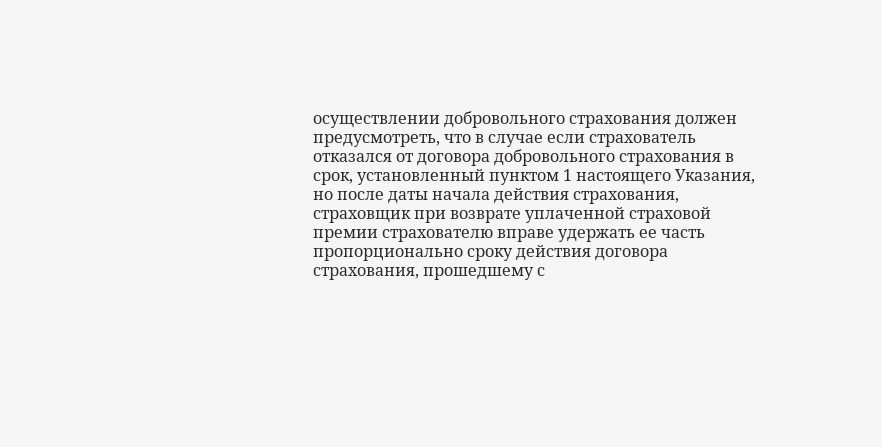осуществлении добровольного страхования должен предусмотреть, что в случае если страхователь отказался от договора добровольного страхования в срок, установленный пунктом 1 настоящего Указания, но после даты начала действия страхования, страховщик при возврате уплаченной страховой премии страхователю вправе удержать ее часть пропорционально сроку действия договора страхования, прошедшему с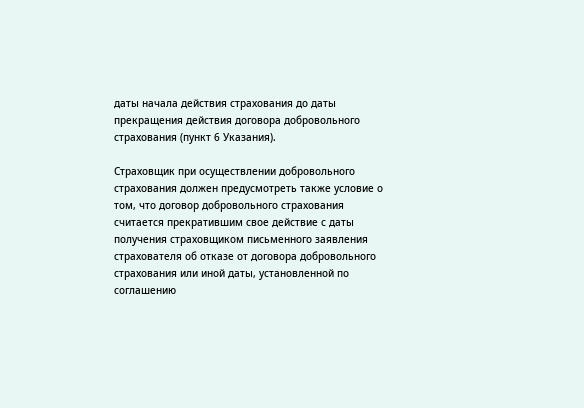даты начала действия страхования до даты прекращения действия договора добровольного страхования (пункт 6 Указания).

Страховщик при осуществлении добровольного страхования должен предусмотреть также условие о том, что договор добровольного страхования считается прекратившим свое действие с даты получения страховщиком письменного заявления страхователя об отказе от договора добровольного страхования или иной даты, установленной по соглашению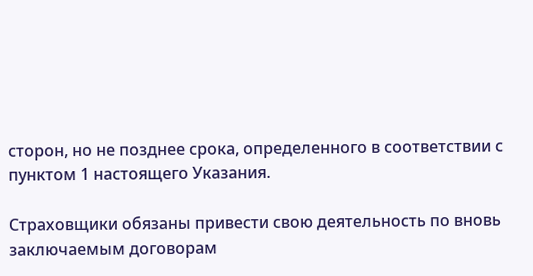сторон, но не позднее срока, определенного в соответствии с пунктом 1 настоящего Указания.

Страховщики обязаны привести свою деятельность по вновь заключаемым договорам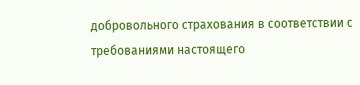добровольного страхования в соответствии с требованиями настоящего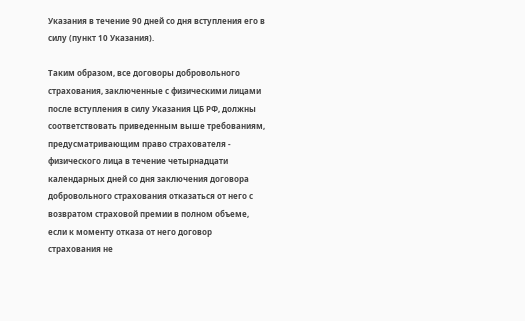Указания в течение 90 дней со дня вступления его в силу (пункт 10 Указания).

Таким образом, все договоры добровольного страхования, заключенные с физическими лицами после вступления в силу Указания ЦБ РФ, должны соответствовать приведенным выше требованиям, предусматривающим право страхователя - физического лица в течение четырнадцати календарных дней со дня заключения договора добровольного страхования отказаться от него с возвратом страховой премии в полном объеме, если к моменту отказа от него договор страхования не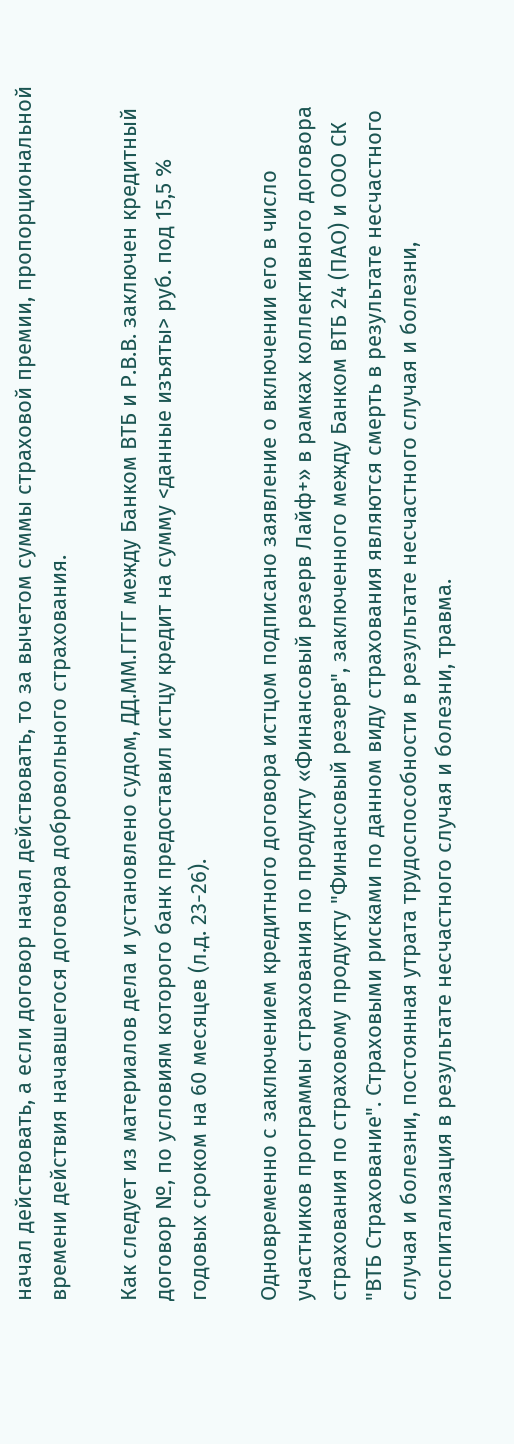начал действовать, а если договор начал действовать, то за вычетом суммы страховой премии, пропорциональной времени действия начавшегося договора добровольного страхования.

Как следует из материалов дела и установлено судом, ДД.ММ.ГГГГ между Банком ВТБ и Р.В.В. заключен кредитный договор №, по условиям которого банк предоставил истцу кредит на сумму <данные изъяты> руб. под 15,5 % годовых сроком на 60 месяцев (л.д. 23-26).

Одновременно с заключением кредитного договора истцом подписано заявление о включении его в число участников программы страхования по продукту «Финансовый резерв Лайф+» в рамках коллективного договора страхования по страховому продукту "Финансовый резерв", заключенного между Банком ВТБ 24 (ПАО) и ООО СК "ВТБ Страхование". Страховыми рисками по данном виду страхования являются смерть в результате несчастного случая и болезни, постоянная утрата трудоспособности в результате несчастного случая и болезни, госпитализация в результате несчастного случая и болезни, травма.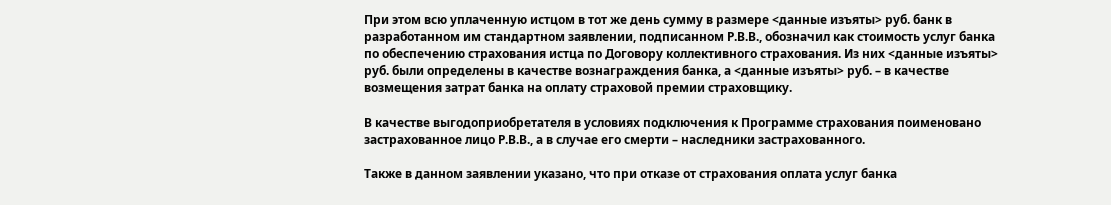При этом всю уплаченную истцом в тот же день сумму в размере <данные изъяты> руб. банк в разработанном им стандартном заявлении, подписанном Р.В.В., обозначил как стоимость услуг банка по обеспечению страхования истца по Договору коллективного страхования. Из них <данные изъяты> руб. были определены в качестве вознаграждения банка, а <данные изъяты> руб. – в качестве возмещения затрат банка на оплату страховой премии страховщику.

В качестве выгодоприобретателя в условиях подключения к Программе страхования поименовано застрахованное лицо Р.В.В., а в случае его смерти – наследники застрахованного.

Также в данном заявлении указано, что при отказе от страхования оплата услуг банка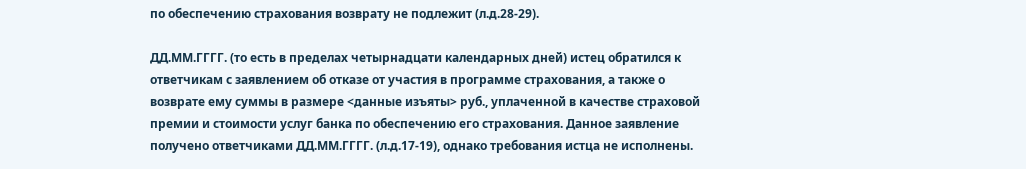по обеспечению страхования возврату не подлежит (л.д.28-29).

ДД.ММ.ГГГГ. (то есть в пределах четырнадцати календарных дней) истец обратился к ответчикам с заявлением об отказе от участия в программе страхования, а также о возврате ему суммы в размере <данные изъяты> руб., уплаченной в качестве страховой премии и стоимости услуг банка по обеспечению его страхования. Данное заявление получено ответчиками ДД.ММ.ГГГГ. (л.д.17-19), однако требования истца не исполнены.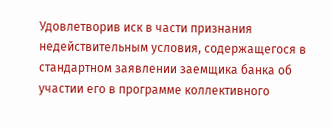Удовлетворив иск в части признания недействительным условия, содержащегося в стандартном заявлении заемщика банка об участии его в программе коллективного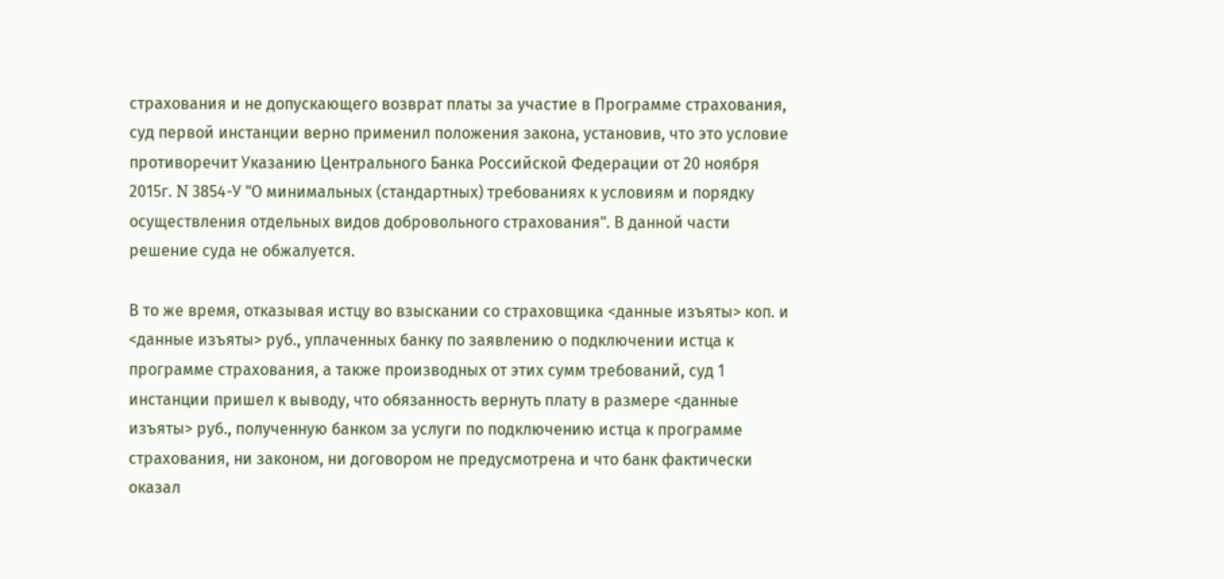страхования и не допускающего возврат платы за участие в Программе страхования, суд первой инстанции верно применил положения закона, установив, что это условие противоречит Указанию Центрального Банка Российской Федерации от 20 ноября 2015г. N 3854-У "О минимальных (стандартных) требованиях к условиям и порядку осуществления отдельных видов добровольного страхования". В данной части решение суда не обжалуется.

В то же время, отказывая истцу во взыскании со страховщика <данные изъяты> коп. и <данные изъяты> руб., уплаченных банку по заявлению о подключении истца к программе страхования, а также производных от этих сумм требований, суд 1 инстанции пришел к выводу, что обязанность вернуть плату в размере <данные изъяты> руб., полученную банком за услуги по подключению истца к программе страхования, ни законом, ни договором не предусмотрена и что банк фактически оказал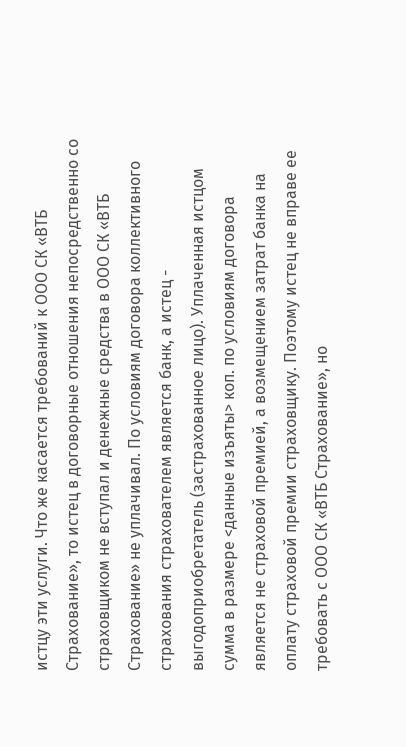истцу эти услуги. Что же касается требований к ООО СК «ВТБ Страхование», то истец в договорные отношения непосредственно со страховщиком не вступал и денежные средства в ООО СК «ВТБ Страхование» не уплачивал. По условиям договора коллективного страхования страхователем является банк, а истец - выгодоприобретатель (застрахованное лицо). Уплаченная истцом сумма в размере <данные изъяты> коп. по условиям договора является не страховой премией, а возмещением затрат банка на оплату страховой премии страховщику. Поэтому истец не вправе ее требовать с ООО СК «ВТБ Страхование», но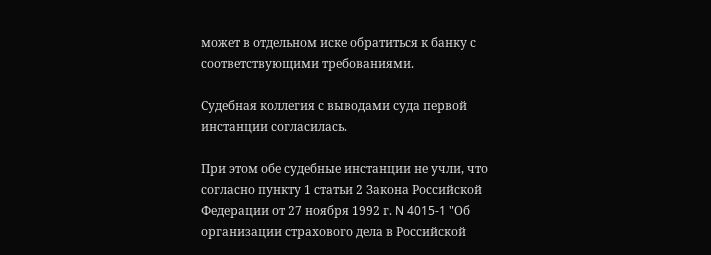может в отдельном иске обратиться к банку с соответствующими требованиями.

Судебная коллегия с выводами суда первой инстанции согласилась.

При этом обе судебные инстанции не учли, что согласно пункту 1 статьи 2 Закона Российской Федерации от 27 ноября 1992 г. N 4015-1 "Об организации страхового дела в Российской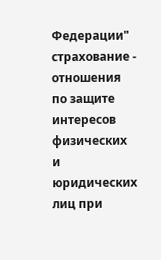Федерации" страхование - отношения по защите интересов физических и юридических лиц при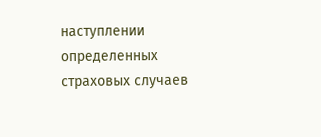наступлении определенных страховых случаев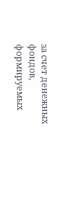за счет денежных фондов, формируемых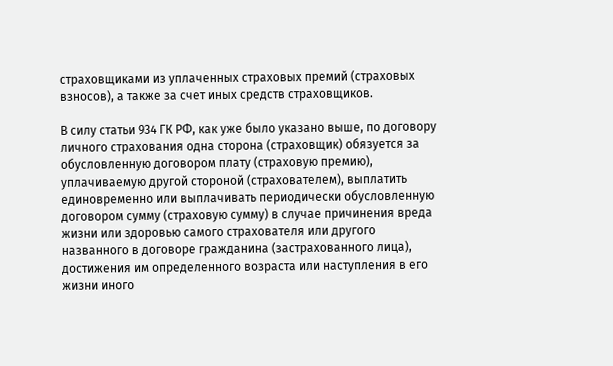страховщиками из уплаченных страховых премий (страховых взносов), а также за счет иных средств страховщиков.

В силу статьи 934 ГК РФ, как уже было указано выше, по договору личного страхования одна сторона (страховщик) обязуется за обусловленную договором плату (страховую премию), уплачиваемую другой стороной (страхователем), выплатить единовременно или выплачивать периодически обусловленную договором сумму (страховую сумму) в случае причинения вреда жизни или здоровью самого страхователя или другого названного в договоре гражданина (застрахованного лица), достижения им определенного возраста или наступления в его жизни иного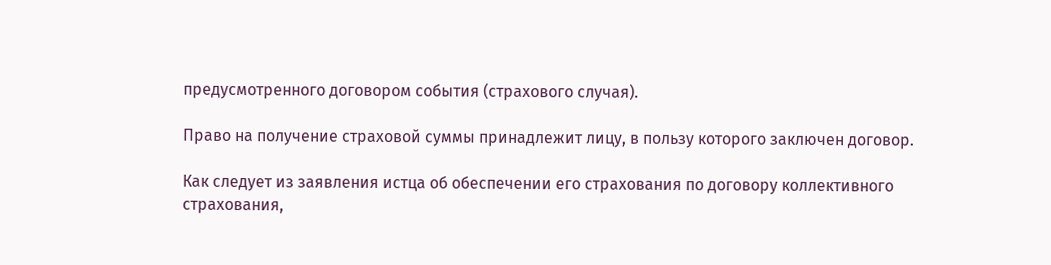предусмотренного договором события (страхового случая).

Право на получение страховой суммы принадлежит лицу, в пользу которого заключен договор.

Как следует из заявления истца об обеспечении его страхования по договору коллективного страхования,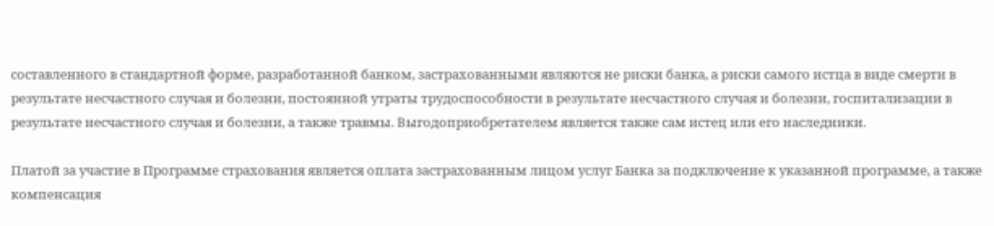составленного в стандартной форме, разработанной банком, застрахованными являются не риски банка, а риски самого истца в виде смерти в результате несчастного случая и болезни, постоянной утраты трудоспособности в результате несчастного случая и болезни, госпитализации в результате несчастного случая и болезни, а также травмы. Выгодоприобретателем является также сам истец или его наследники.

Платой за участие в Программе страхования является оплата застрахованным лицом услуг Банка за подключение к указанной программе, а также компенсация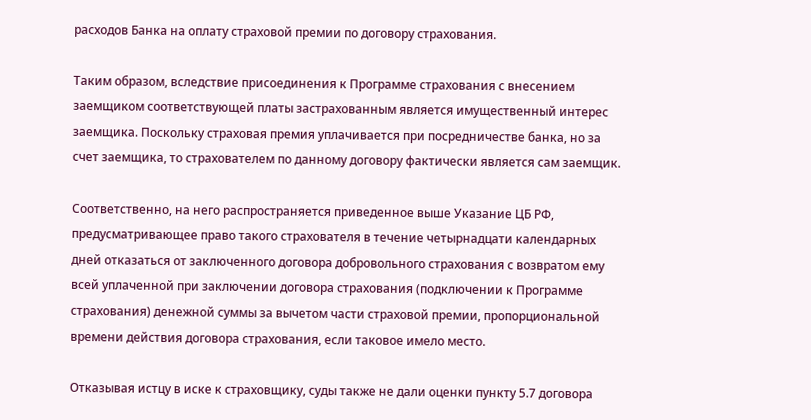расходов Банка на оплату страховой премии по договору страхования.

Таким образом, вследствие присоединения к Программе страхования с внесением заемщиком соответствующей платы застрахованным является имущественный интерес заемщика. Поскольку страховая премия уплачивается при посредничестве банка, но за счет заемщика, то страхователем по данному договору фактически является сам заемщик.

Соответственно, на него распространяется приведенное выше Указание ЦБ РФ, предусматривающее право такого страхователя в течение четырнадцати календарных дней отказаться от заключенного договора добровольного страхования с возвратом ему всей уплаченной при заключении договора страхования (подключении к Программе страхования) денежной суммы за вычетом части страховой премии, пропорциональной времени действия договора страхования, если таковое имело место.

Отказывая истцу в иске к страховщику, суды также не дали оценки пункту 5.7 договора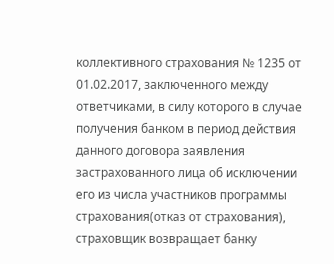коллективного страхования № 1235 от 01.02.2017, заключенного между ответчиками, в силу которого в случае получения банком в период действия данного договора заявления застрахованного лица об исключении его из числа участников программы страхования(отказ от страхования), страховщик возвращает банку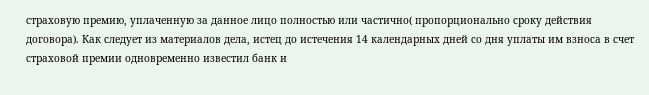страховую премию, уплаченную за данное лицо полностью или частично( пропорционально сроку действия договора). Как следует из материалов дела, истец до истечения 14 календарных дней со дня уплаты им взноса в счет страховой премии одновременно известил банк и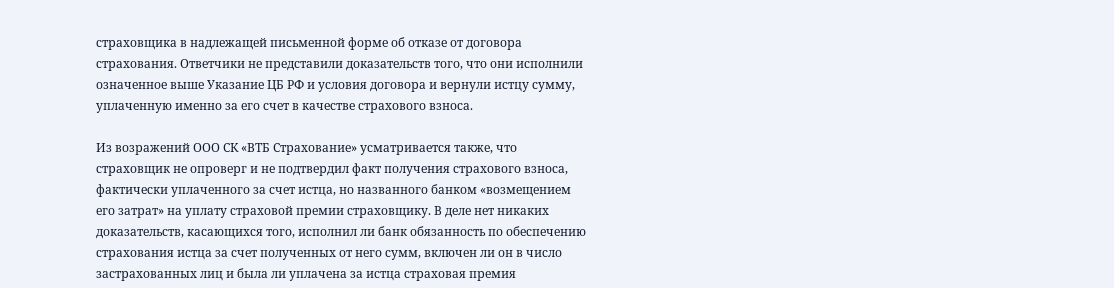страховщика в надлежащей письменной форме об отказе от договора страхования. Ответчики не представили доказательств того, что они исполнили означенное выше Указание ЦБ РФ и условия договора и вернули истцу сумму, уплаченную именно за его счет в качестве страхового взноса.

Из возражений ООО СК «ВТБ Страхование» усматривается также, что страховщик не опроверг и не подтвердил факт получения страхового взноса, фактически уплаченного за счет истца, но названного банком «возмещением его затрат» на уплату страховой премии страховщику. В деле нет никаких доказательств, касающихся того, исполнил ли банк обязанность по обеспечению страхования истца за счет полученных от него сумм, включен ли он в число застрахованных лиц и была ли уплачена за истца страховая премия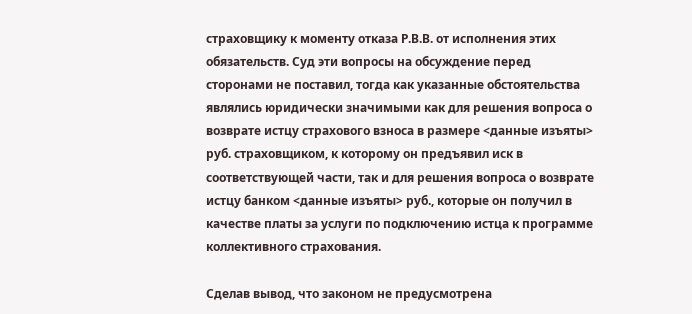страховщику к моменту отказа Р.В.В. от исполнения этих обязательств. Суд эти вопросы на обсуждение перед сторонами не поставил, тогда как указанные обстоятельства являлись юридически значимыми как для решения вопроса о возврате истцу страхового взноса в размере <данные изъяты> руб. страховщиком, к которому он предъявил иск в соответствующей части, так и для решения вопроса о возврате истцу банком <данные изъяты> руб., которые он получил в качестве платы за услуги по подключению истца к программе коллективного страхования.

Сделав вывод, что законом не предусмотрена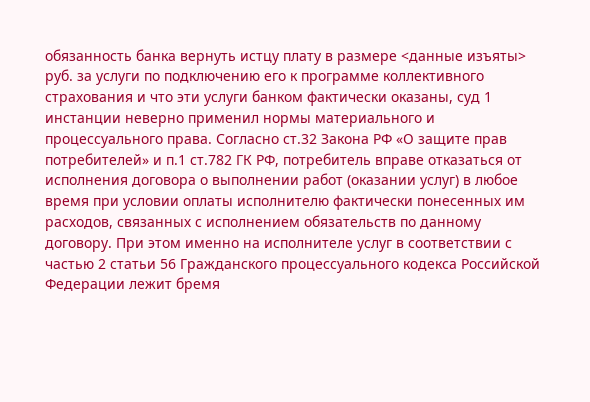обязанность банка вернуть истцу плату в размере <данные изъяты> руб. за услуги по подключению его к программе коллективного страхования и что эти услуги банком фактически оказаны, суд 1 инстанции неверно применил нормы материального и процессуального права. Согласно ст.32 Закона РФ «О защите прав потребителей» и п.1 ст.782 ГК РФ, потребитель вправе отказаться от исполнения договора о выполнении работ (оказании услуг) в любое время при условии оплаты исполнителю фактически понесенных им расходов, связанных с исполнением обязательств по данному договору. При этом именно на исполнителе услуг в соответствии с частью 2 статьи 56 Гражданского процессуального кодекса Российской Федерации лежит бремя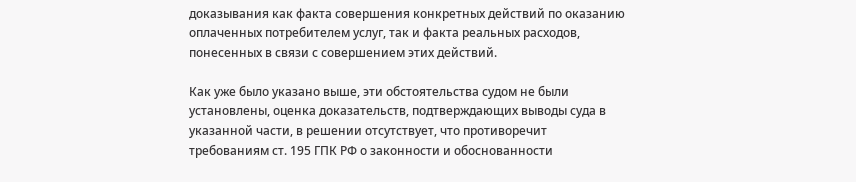доказывания как факта совершения конкретных действий по оказанию оплаченных потребителем услуг, так и факта реальных расходов, понесенных в связи с совершением этих действий.

Как уже было указано выше, эти обстоятельства судом не были установлены, оценка доказательств, подтверждающих выводы суда в указанной части, в решении отсутствует, что противоречит требованиям ст. 195 ГПК РФ о законности и обоснованности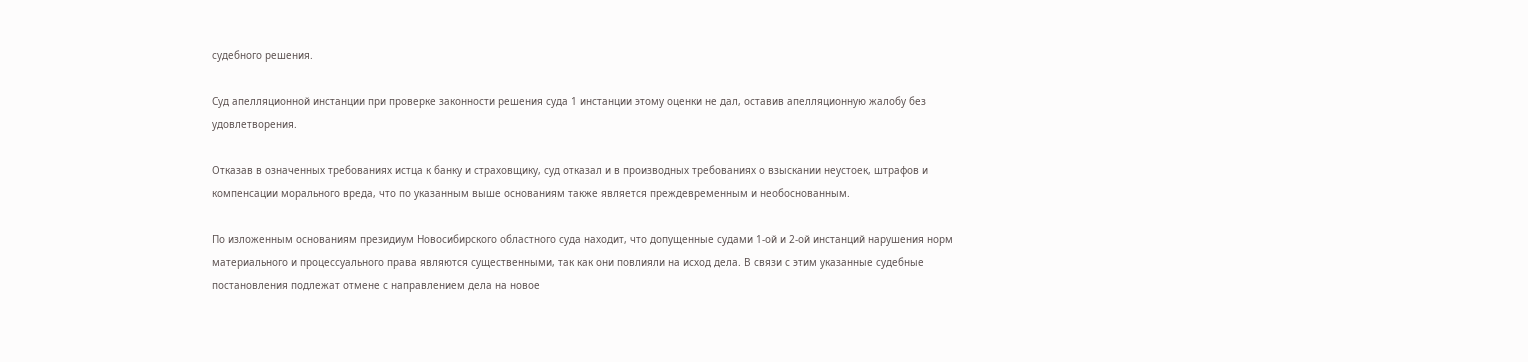судебного решения.

Суд апелляционной инстанции при проверке законности решения суда 1 инстанции этому оценки не дал, оставив апелляционную жалобу без удовлетворения.

Отказав в означенных требованиях истца к банку и страховщику, суд отказал и в производных требованиях о взыскании неустоек, штрафов и компенсации морального вреда, что по указанным выше основаниям также является преждевременным и необоснованным.

По изложенным основаниям президиум Новосибирского областного суда находит, что допущенные судами 1-ой и 2-ой инстанций нарушения норм материального и процессуального права являются существенными, так как они повлияли на исход дела. В связи с этим указанные судебные постановления подлежат отмене с направлением дела на новое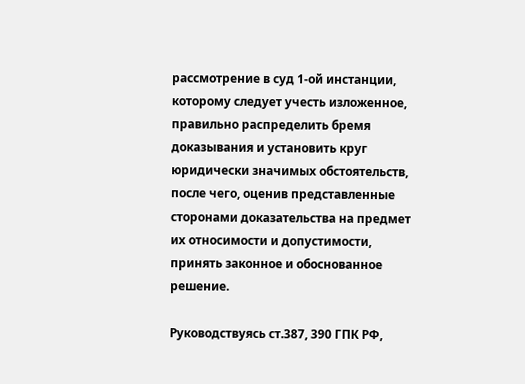рассмотрение в суд 1-ой инстанции, которому следует учесть изложенное, правильно распределить бремя доказывания и установить круг юридически значимых обстоятельств, после чего, оценив представленные сторонами доказательства на предмет их относимости и допустимости, принять законное и обоснованное решение.

Руководствуясь ст.387, 390 ГПК РФ,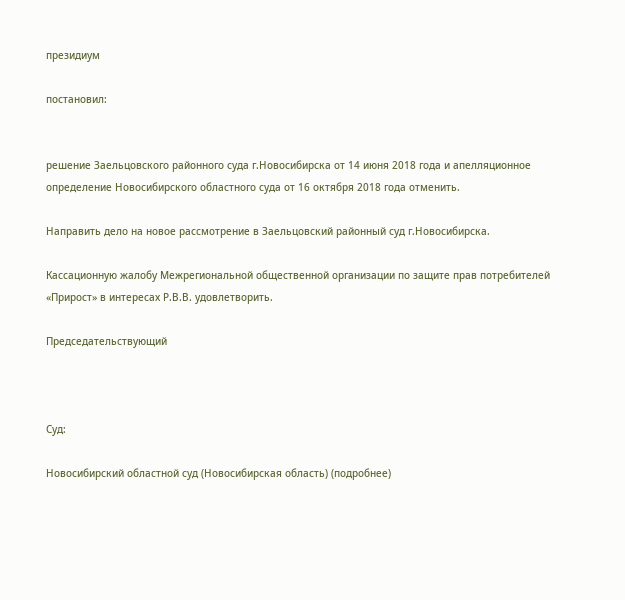президиум

постановил:


решение Заельцовского районного суда г.Новосибирска от 14 июня 2018 года и апелляционное определение Новосибирского областного суда от 16 октября 2018 года отменить.

Направить дело на новое рассмотрение в Заельцовский районный суд г.Новосибирска.

Кассационную жалобу Межрегиональной общественной организации по защите прав потребителей «Прирост» в интересах Р.В.В. удовлетворить.

Председательствующий



Суд:

Новосибирский областной суд (Новосибирская область) (подробнее)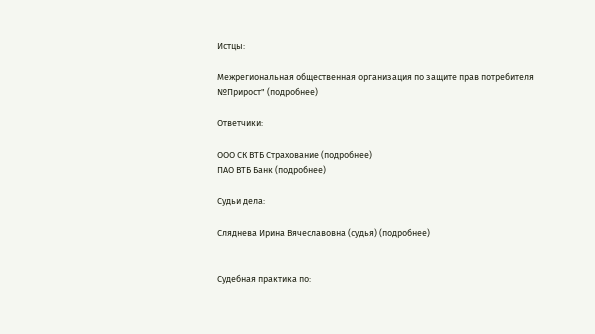Истцы:

Межрегиональная общественная организация по защите прав потребителя №Прирост" (подробнее)

Ответчики:

ООО СК ВТБ Страхование (подробнее)
ПАО ВТБ Банк (подробнее)

Судьи дела:

Сляднева Ирина Вячеславовна (судья) (подробнее)


Судебная практика по: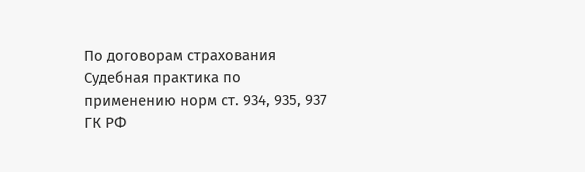По договорам страхования
Судебная практика по применению норм ст. 934, 935, 937 ГК РФ